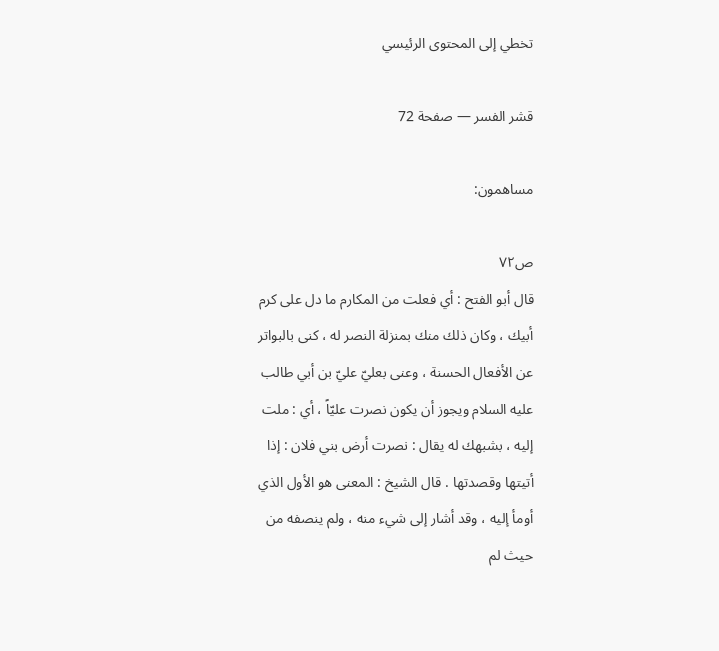تخطي إلى المحتوى الرئيسي

قشر الفسر — صفحة 72

مساهمون:

ص٧٢
قال أبو الفتح : أي فعلت من المكارم ما دل على كرم أبيك ، وكان ذلك منك بمنزلة النصر له ، كنى بالبواتر عن الأفعال الحسنة ، وعنى بعليّ عليّ بن أبي طالب عليه السلام ويجوز أن يكون نصرت عليّاً ، أي : ملت إليه ، بشبهك له يقال : نصرت أرض بني فلان : إذا أتيتها وقصدتها . قال الشيخ : المعنى هو الأول الذي أومأ إليه ، وقد أشار إلى شيء منه ، ولم ينصفه من حيث لم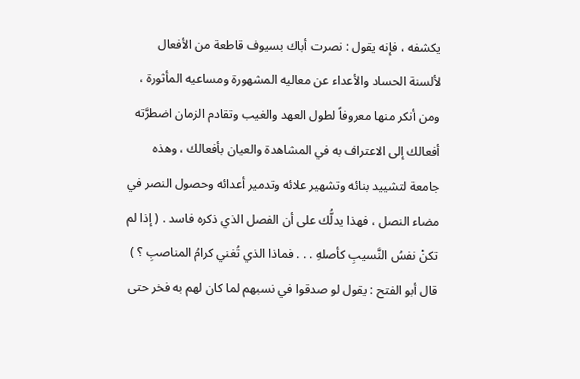يكشفه ، فإنه يقول : نصرت أباك بسيوف قاطعة من الأفعال لألسنة الحساد والأعداء عن معاليه المشهورة ومساعيه المأثورة ، ومن أنكر منها معروفاً لطول العهد والغيب وتقادم الزمان اضطرَّته أفعالك إلى الاعتراف به في المشاهدة والعيان بأفعالك ، وهذه جامعة لتشييد بنائه وتشهير علائه وتدمير أعدائه وحصول النصر في مضاء النصل ، فهذا يدلُّك على أن الفصل الذي ذكره فاسد . ( إذا لم تكنْ نفسُ النَّسيبِ كأصلهِ . . . فماذا الذي تُغني كرامُ المناصبِ ؟ ) قال أبو الفتح : يقول لو صدقوا في نسبهم لما كان لهم به فخر حتى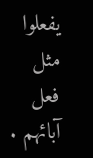يفعلوا مثل فعل آبائهم .